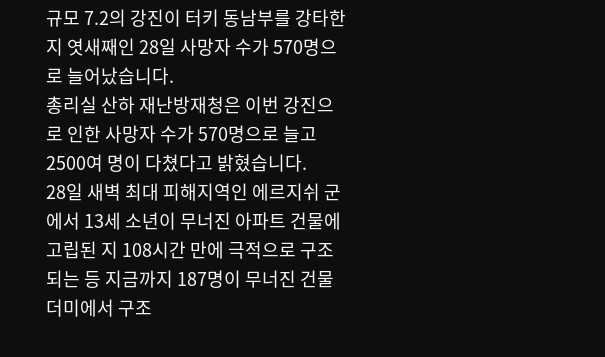규모 7.2의 강진이 터키 동남부를 강타한 지 엿새째인 28일 사망자 수가 570명으로 늘어났습니다.
총리실 산하 재난방재청은 이번 강진으로 인한 사망자 수가 570명으로 늘고 2500여 명이 다쳤다고 밝혔습니다.
28일 새벽 최대 피해지역인 에르지쉬 군에서 13세 소년이 무너진 아파트 건물에 고립된 지 108시간 만에 극적으로 구조되는 등 지금까지 187명이 무너진 건물 더미에서 구조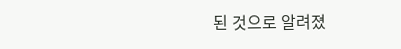된 것으로 알려졌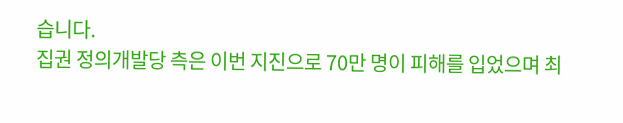습니다.
집권 정의개발당 측은 이번 지진으로 70만 명이 피해를 입었으며 최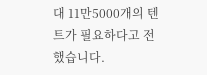대 11만5000개의 텐트가 필요하다고 전했습니다.